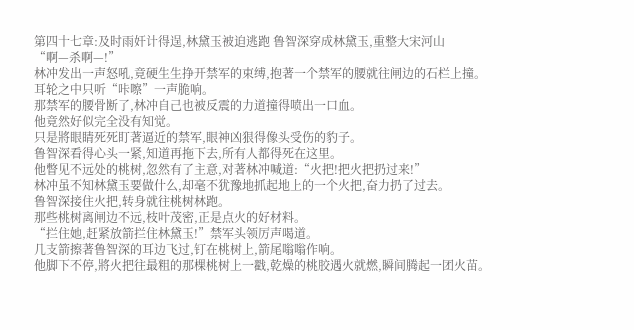第四十七章:及时雨奸计得逞,林黛玉被迫逃跑 鲁智深穿成林黛玉,重整大宋河山
“啊—杀啊—!”
林冲发出一声怒吼,竟硬生生挣开禁军的束缚,抱著一个禁军的腰就往闸边的石栏上撞。
耳轮之中只听“咔嚓”一声脆响。
那禁军的腰骨断了,林冲自己也被反震的力道撞得喷出一口血。
他竟然好似完全没有知觉。
只是將眼睛死死盯著逼近的禁军,眼神凶狠得像头受伤的豹子。
鲁智深看得心头一紧,知道再拖下去,所有人都得死在这里。
他瞥见不远处的桃树,忽然有了主意,对著林冲喊道:“火把!把火把扔过来!”
林冲虽不知林黛玉要做什么,却毫不犹豫地抓起地上的一个火把,奋力扔了过去。
鲁智深接住火把,转身就往桃树林跑。
那些桃树离闸边不远,枝叶茂密,正是点火的好材料。
“拦住她,赶紧放箭拦住林黛玉!”禁军头领厉声喝道。
几支箭擦著鲁智深的耳边飞过,钉在桃树上,箭尾嗡嗡作响。
他脚下不停,將火把往最粗的那棵桃树上一戳,乾燥的桃胶遇火就燃,瞬间腾起一团火苗。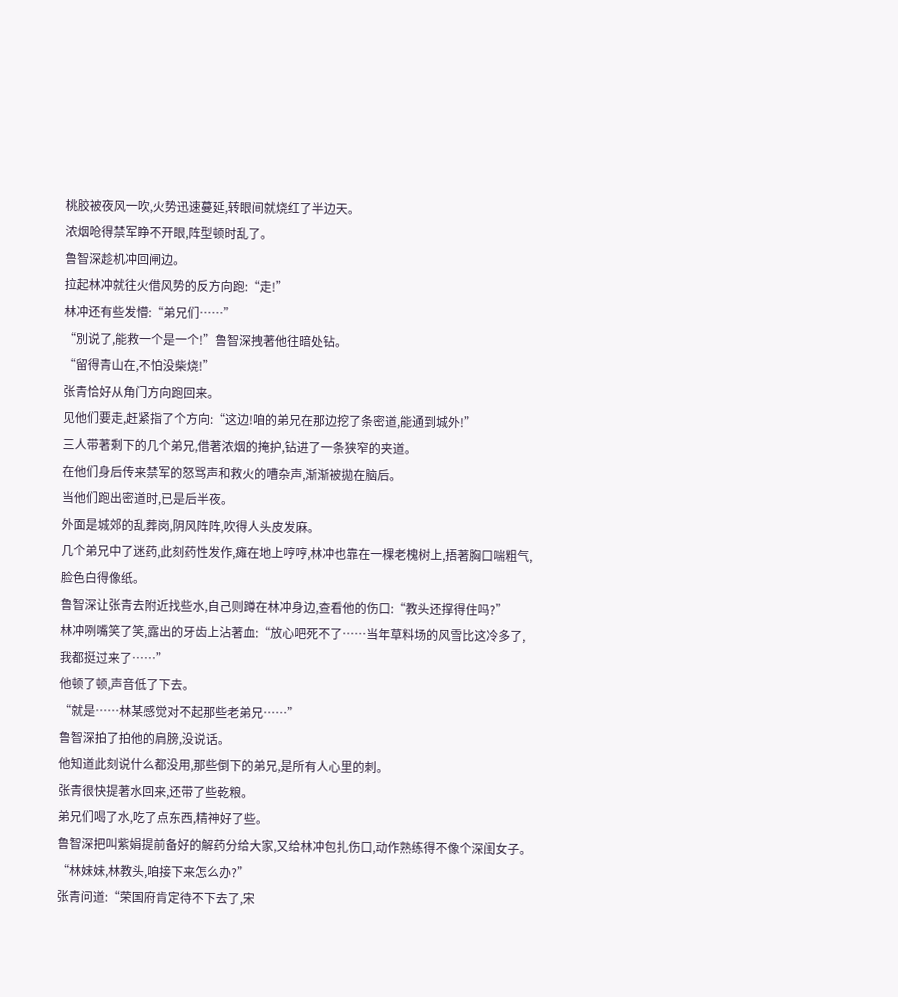桃胶被夜风一吹,火势迅速蔓延,转眼间就烧红了半边天。
浓烟呛得禁军睁不开眼,阵型顿时乱了。
鲁智深趁机冲回闸边。
拉起林冲就往火借风势的反方向跑:“走!”
林冲还有些发懵:“弟兄们……”
“別说了,能救一个是一个!”鲁智深拽著他往暗处钻。
“留得青山在,不怕没柴烧!”
张青恰好从角门方向跑回来。
见他们要走,赶紧指了个方向:“这边!咱的弟兄在那边挖了条密道,能通到城外!”
三人带著剩下的几个弟兄,借著浓烟的掩护,钻进了一条狭窄的夹道。
在他们身后传来禁军的怒骂声和救火的嘈杂声,渐渐被拋在脑后。
当他们跑出密道时,已是后半夜。
外面是城郊的乱葬岗,阴风阵阵,吹得人头皮发麻。
几个弟兄中了迷药,此刻药性发作,瘫在地上哼哼,林冲也靠在一棵老槐树上,捂著胸口喘粗气,脸色白得像纸。
鲁智深让张青去附近找些水,自己则蹲在林冲身边,查看他的伤口:“教头还撑得住吗?”
林冲咧嘴笑了笑,露出的牙齿上沾著血:“放心吧死不了……当年草料场的风雪比这冷多了,我都挺过来了……”
他顿了顿,声音低了下去。
“就是……林某感觉对不起那些老弟兄……”
鲁智深拍了拍他的肩膀,没说话。
他知道此刻说什么都没用,那些倒下的弟兄,是所有人心里的刺。
张青很快提著水回来,还带了些乾粮。
弟兄们喝了水,吃了点东西,精神好了些。
鲁智深把叫紫娟提前备好的解药分给大家,又给林冲包扎伤口,动作熟练得不像个深闺女子。
“林妹妹,林教头,咱接下来怎么办?”
张青问道:“荣国府肯定待不下去了,宋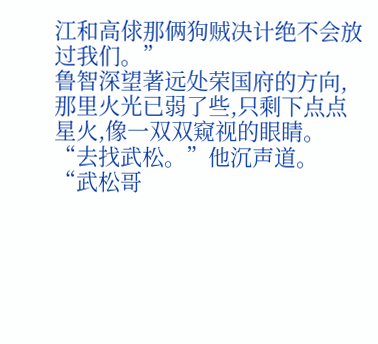江和高俅那俩狗贼决计绝不会放过我们。”
鲁智深望著远处荣国府的方向,那里火光已弱了些,只剩下点点星火,像一双双窥视的眼睛。
“去找武松。”他沉声道。
“武松哥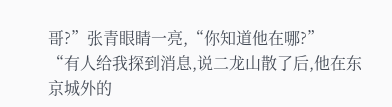哥?”张青眼睛一亮,“你知道他在哪?”
“有人给我探到消息,说二龙山散了后,他在东京城外的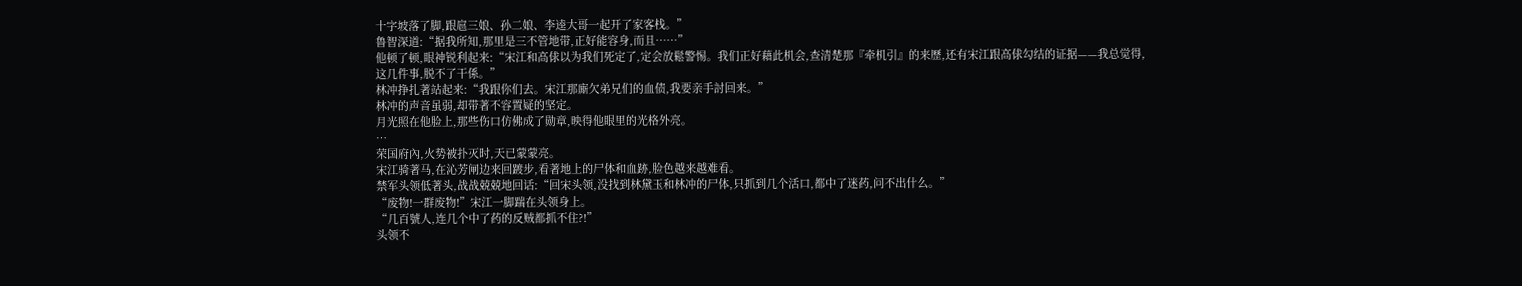十字坡落了脚,跟扈三娘、孙二娘、李逵大哥一起开了家客栈。”
鲁智深道:“据我所知,那里是三不管地带,正好能容身,而且……”
他顿了顿,眼神锐利起来:“宋江和高俅以为我们死定了,定会放鬆警惕。我们正好藉此机会,查清楚那『牵机引』的来歷,还有宋江跟高俅勾结的证据——我总觉得,这几件事,脱不了干係。”
林冲挣扎著站起来:“我跟你们去。宋江那廝欠弟兄们的血债,我要亲手討回来。”
林冲的声音虽弱,却带著不容置疑的坚定。
月光照在他脸上,那些伤口仿佛成了勋章,映得他眼里的光格外亮。
…
荣国府內,火势被扑灭时,天已蒙蒙亮。
宋江骑著马,在沁芳闸边来回踱步,看著地上的尸体和血跡,脸色越来越难看。
禁军头领低著头,战战兢兢地回话:“回宋头领,没找到林黛玉和林冲的尸体,只抓到几个活口,都中了迷药,问不出什么。”
“废物!一群废物!”宋江一脚踹在头领身上。
“几百號人,连几个中了药的反贼都抓不住?!”
头领不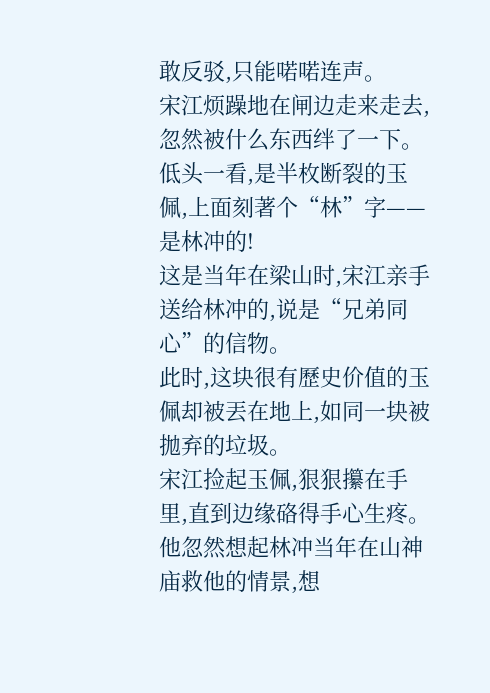敢反驳,只能喏喏连声。
宋江烦躁地在闸边走来走去,忽然被什么东西绊了一下。
低头一看,是半枚断裂的玉佩,上面刻著个“林”字——是林冲的!
这是当年在梁山时,宋江亲手送给林冲的,说是“兄弟同心”的信物。
此时,这块很有歷史价值的玉佩却被丟在地上,如同一块被拋弃的垃圾。
宋江捡起玉佩,狠狠攥在手里,直到边缘硌得手心生疼。
他忽然想起林冲当年在山神庙救他的情景,想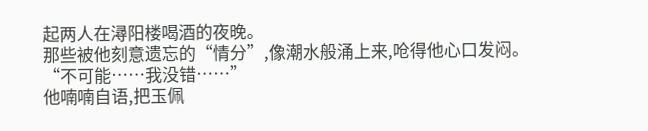起两人在潯阳楼喝酒的夜晚。
那些被他刻意遗忘的“情分”,像潮水般涌上来,呛得他心口发闷。
“不可能……我没错……”
他喃喃自语,把玉佩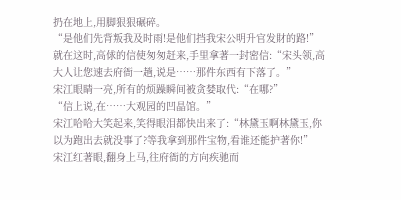扔在地上,用脚狠狠碾碎。
“是他们先背叛我及时雨!是他们挡我宋公明升官发財的路!”
就在这时,高俅的信使匆匆赶来,手里拿著一封密信:“宋头领,高大人让您速去府衙一趟,说是……那件东西有下落了。”
宋江眼睛一亮,所有的烦躁瞬间被贪婪取代:“在哪?”
“信上说,在……大观园的凹晶馆。”
宋江哈哈大笑起来,笑得眼泪都快出来了:“林黛玉啊林黛玉,你以为跑出去就没事了?等我拿到那件宝物,看谁还能护著你!”
宋江红著眼,翻身上马,往府衙的方向疾驰而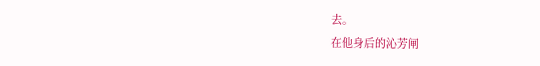去。
在他身后的沁芳闸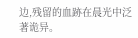边,残留的血跡在晨光中泛著诡异。